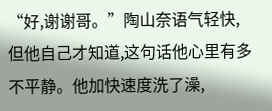“好,谢谢哥。”陶山奈语气轻快,但他自己才知道,这句话他心里有多不平静。他加快速度洗了澡,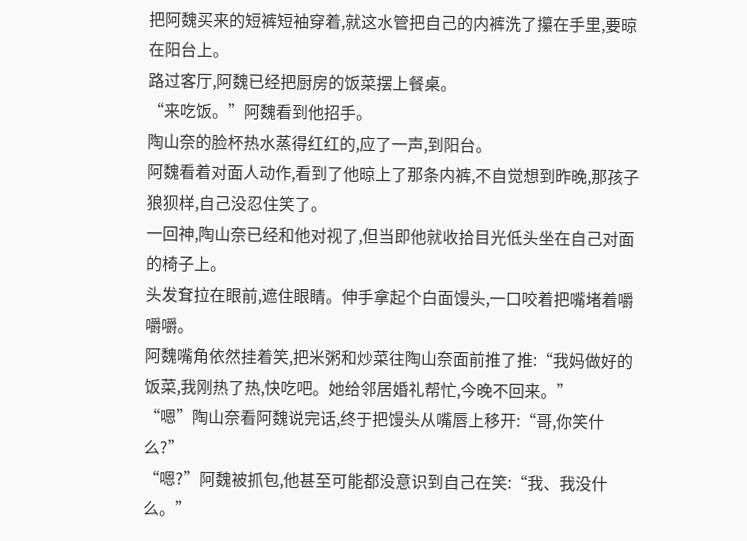把阿魏买来的短裤短袖穿着,就这水管把自己的内裤洗了攥在手里,要晾在阳台上。
路过客厅,阿魏已经把厨房的饭菜摆上餐桌。
“来吃饭。”阿魏看到他招手。
陶山奈的脸杯热水蒸得红红的,应了一声,到阳台。
阿魏看着对面人动作,看到了他晾上了那条内裤,不自觉想到昨晚,那孩子狼狈样,自己没忍住笑了。
一回神,陶山奈已经和他对视了,但当即他就收拾目光低头坐在自己对面的椅子上。
头发耷拉在眼前,遮住眼睛。伸手拿起个白面馒头,一口咬着把嘴堵着嚼嚼嚼。
阿魏嘴角依然挂着笑,把米粥和炒菜往陶山奈面前推了推:“我妈做好的饭菜,我刚热了热,快吃吧。她给邻居婚礼帮忙,今晚不回来。”
“嗯”陶山奈看阿魏说完话,终于把馒头从嘴唇上移开:“哥,你笑什么?”
“嗯?”阿魏被抓包,他甚至可能都没意识到自己在笑:“我、我没什么。”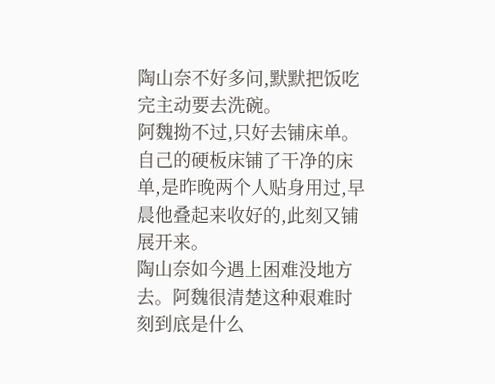陶山奈不好多问,默默把饭吃完主动要去洗碗。
阿魏拗不过,只好去铺床单。
自己的硬板床铺了干净的床单,是昨晚两个人贴身用过,早晨他叠起来收好的,此刻又铺展开来。
陶山奈如今遇上困难没地方去。阿魏很清楚这种艰难时刻到底是什么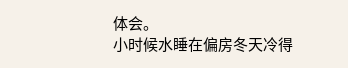体会。
小时候水睡在偏房冬天冷得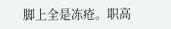脚上全是冻疮。职高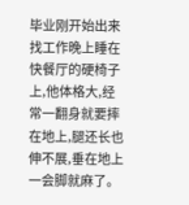毕业刚开始出来找工作晚上睡在快餐厅的硬椅子上,他体格大,经常一翻身就要摔在地上,腿还长也伸不展,垂在地上一会脚就麻了。